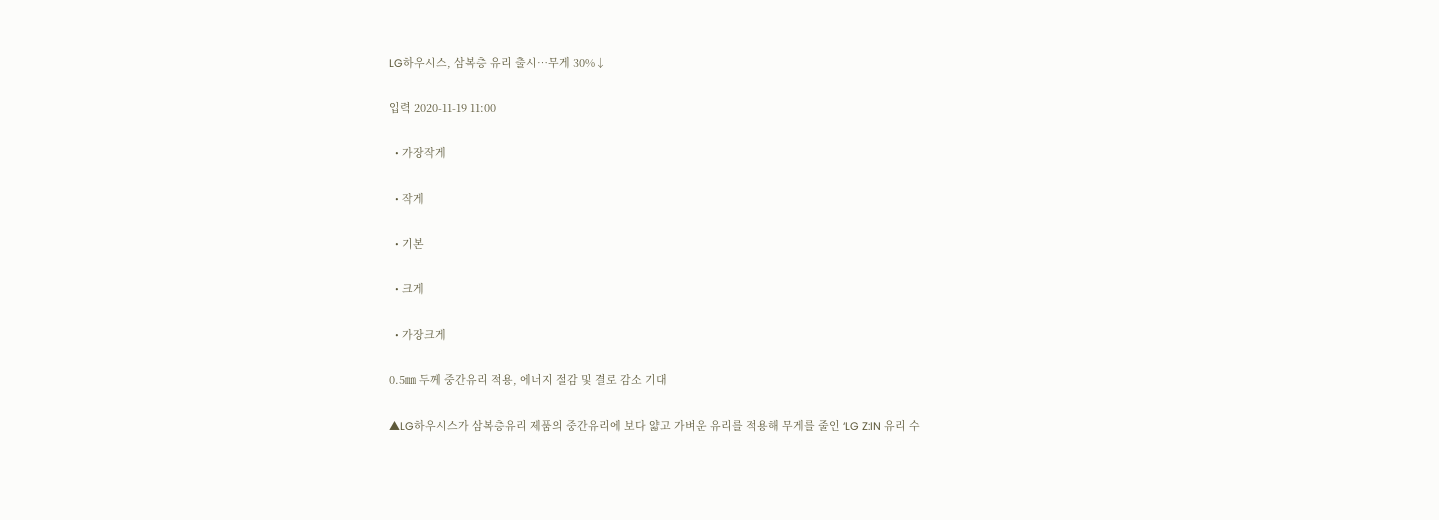LG하우시스, 삼복층 유리 출시…무게 30%↓

입력 2020-11-19 11:00

  • 가장작게

  • 작게

  • 기본

  • 크게

  • 가장크게

0.5㎜ 두께 중간유리 적용, 에너지 절감 및 결로 감소 기대

▲LG하우시스가 삼복층유리 제품의 중간유리에 보다 얇고 가벼운 유리를 적용해 무게를 줄인 ‘LG Z:IN 유리 수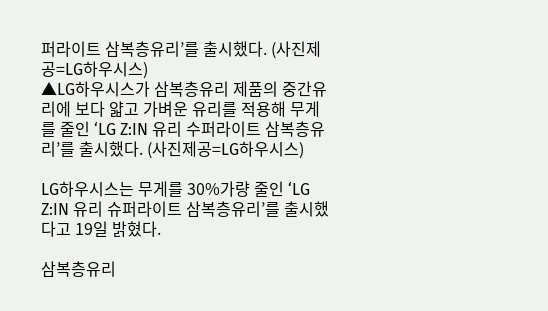퍼라이트 삼복층유리’를 출시했다. (사진제공=LG하우시스)
▲LG하우시스가 삼복층유리 제품의 중간유리에 보다 얇고 가벼운 유리를 적용해 무게를 줄인 ‘LG Z:IN 유리 수퍼라이트 삼복층유리’를 출시했다. (사진제공=LG하우시스)

LG하우시스는 무게를 30%가량 줄인 ‘LG Z:IN 유리 슈퍼라이트 삼복층유리’를 출시했다고 19일 밝혔다.

삼복층유리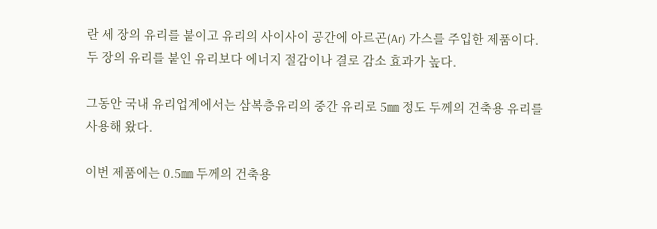란 세 장의 유리를 붙이고 유리의 사이사이 공간에 아르곤(Ar) 가스를 주입한 제품이다. 두 장의 유리를 붙인 유리보다 에너지 절감이나 결로 감소 효과가 높다.

그동안 국내 유리업계에서는 삼복층유리의 중간 유리로 5㎜ 정도 두께의 건축용 유리를 사용해 왔다.

이번 제품에는 0.5㎜ 두께의 건축용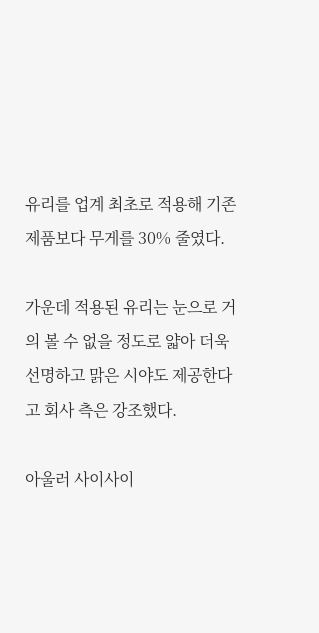유리를 업계 최초로 적용해 기존 제품보다 무게를 30% 줄였다.

가운데 적용된 유리는 눈으로 거의 볼 수 없을 정도로 얇아 더욱 선명하고 맑은 시야도 제공한다고 회사 측은 강조했다.

아울러 사이사이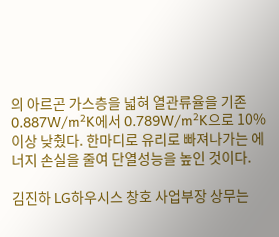의 아르곤 가스층을 넓혀 열관류율을 기존 0.887W/m²K에서 0.789W/m²K으로 10% 이상 낮췄다. 한마디로 유리로 빠져나가는 에너지 손실을 줄여 단열성능을 높인 것이다.

김진하 LG하우시스 창호 사업부장 상무는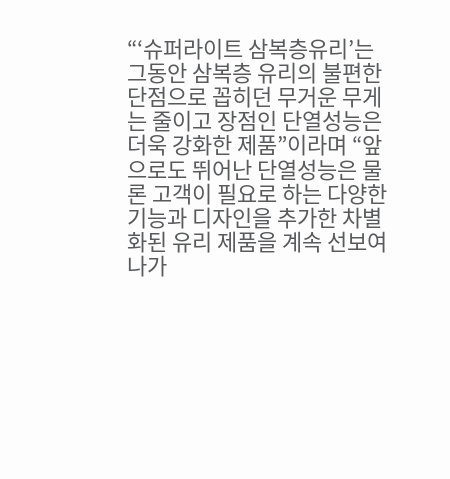“‘슈퍼라이트 삼복층유리’는 그동안 삼복층 유리의 불편한 단점으로 꼽히던 무거운 무게는 줄이고 장점인 단열성능은 더욱 강화한 제품”이라며 “앞으로도 뛰어난 단열성능은 물론 고객이 필요로 하는 다양한 기능과 디자인을 추가한 차별화된 유리 제품을 계속 선보여 나가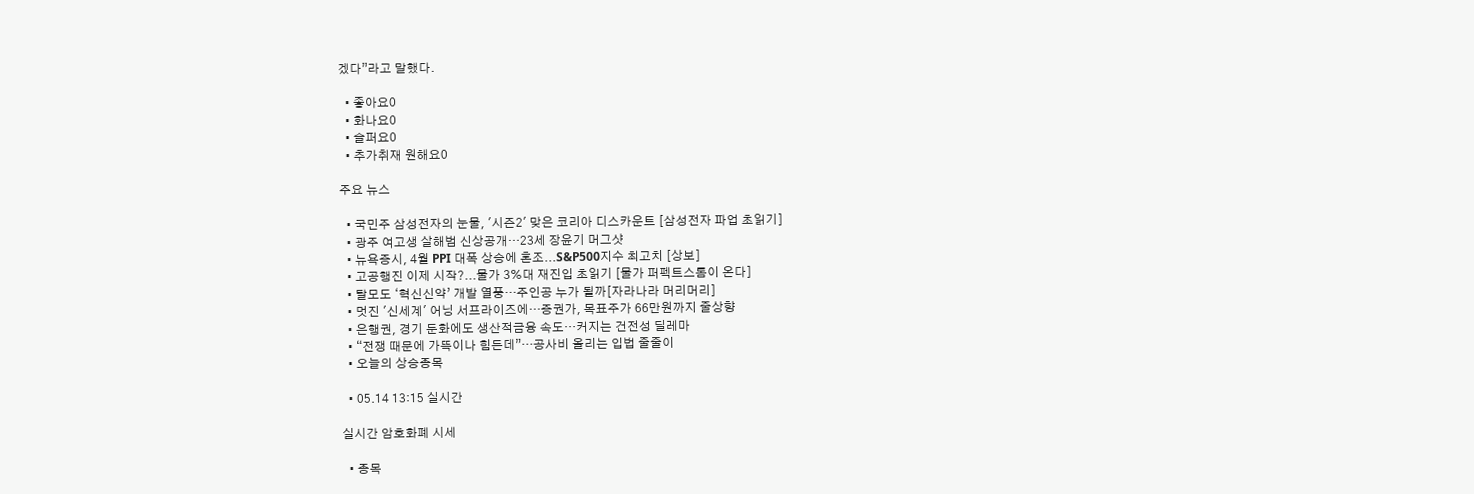겠다”라고 말했다.

  • 좋아요0
  • 화나요0
  • 슬퍼요0
  • 추가취재 원해요0

주요 뉴스

  • 국민주 삼성전자의 눈물, '시즌2' 맞은 코리아 디스카운트 [삼성전자 파업 초읽기]
  • 광주 여고생 살해범 신상공개…23세 장윤기 머그샷
  • 뉴욕증시, 4월 PPI 대폭 상승에 혼조...S&P500지수 최고치 [상보]
  • 고공행진 이제 시작?...물가 3%대 재진입 초읽기 [물가 퍼펙트스톰이 온다]
  • 탈모도 ‘혁신신약’ 개발 열풍…주인공 누가 될까[자라나라 머리머리]
  • 멋진 '신세계' 어닝 서프라이즈에…증권가, 목표주가 66만원까지 줄상향
  • 은행권, 경기 둔화에도 생산적금융 속도…커지는 건전성 딜레마
  • “전쟁 때문에 가뜩이나 힘든데”…공사비 올리는 입법 줄줄이
  • 오늘의 상승종목

  • 05.14 13:15 실시간

실시간 암호화폐 시세

  • 종목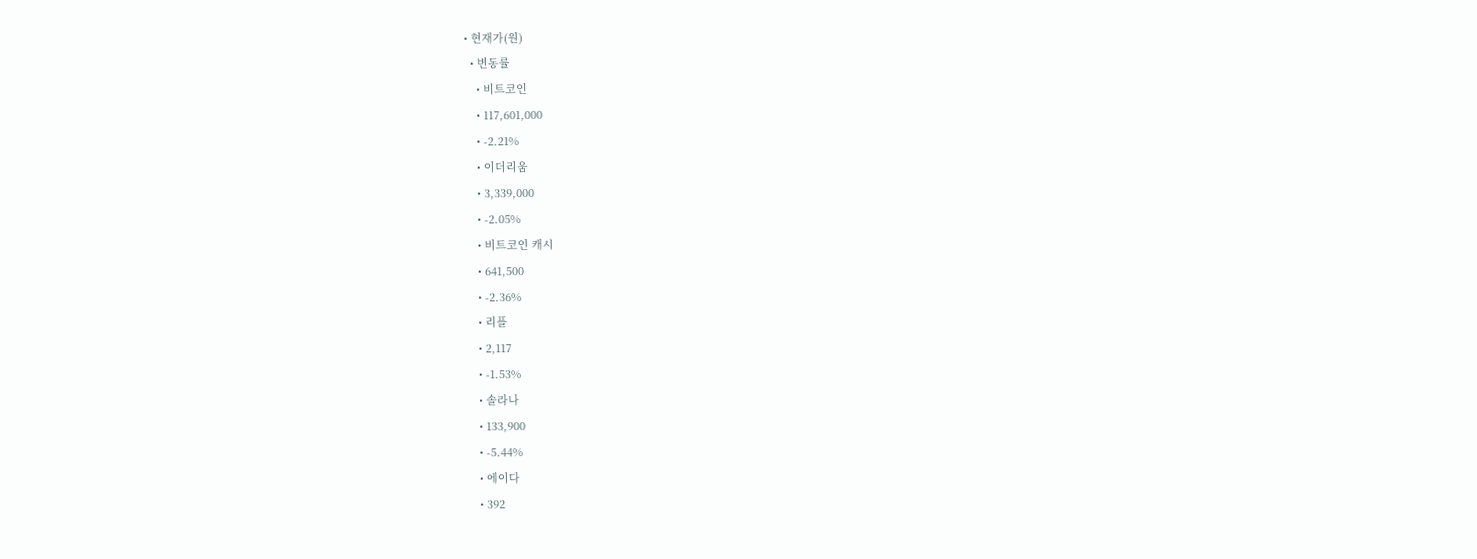• 현재가(원)
  • 변동률
    • 비트코인
    • 117,601,000
    • -2.21%
    • 이더리움
    • 3,339,000
    • -2.05%
    • 비트코인 캐시
    • 641,500
    • -2.36%
    • 리플
    • 2,117
    • -1.53%
    • 솔라나
    • 133,900
    • -5.44%
    • 에이다
    • 392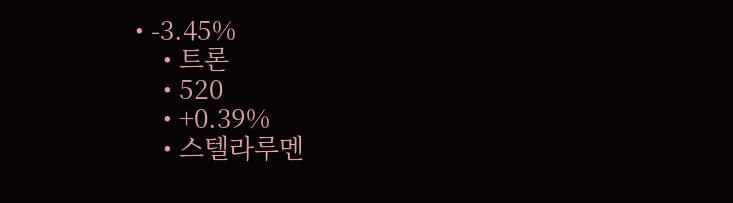• -3.45%
    • 트론
    • 520
    • +0.39%
    • 스텔라루멘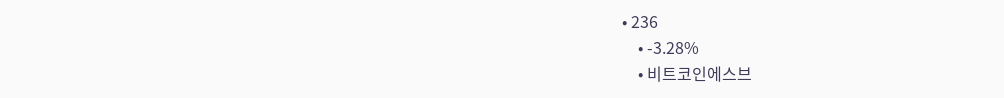• 236
    • -3.28%
    • 비트코인에스브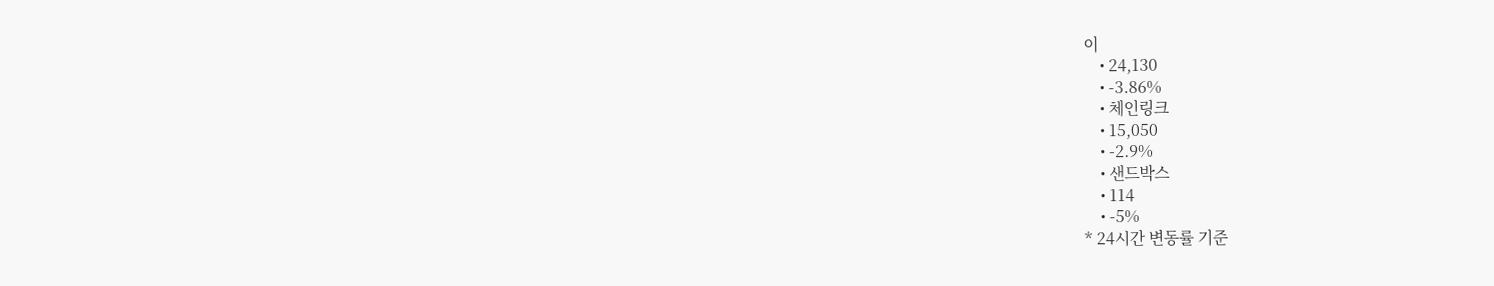이
    • 24,130
    • -3.86%
    • 체인링크
    • 15,050
    • -2.9%
    • 샌드박스
    • 114
    • -5%
* 24시간 변동률 기준